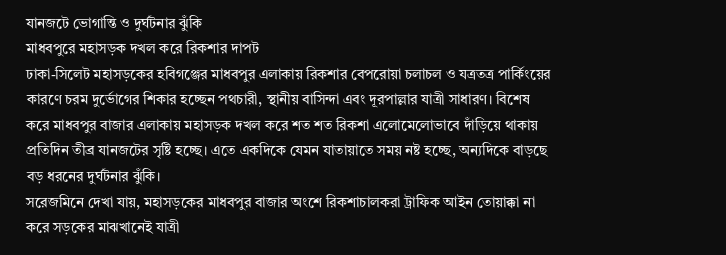যানজটে ভোগান্তি ও দুর্ঘটনার ঝুঁকি
মাধবপুরে মহাসড়ক দখল করে রিকশার দাপট
ঢাকা-সিলেট মহাসড়কের হবিগঞ্জের মাধবপুর এলাকায় রিকশার বেপরোয়া চলাচল ও যত্রতত্র পার্কিংয়ের কারণে চরম দুর্ভোগের শিকার হচ্ছেন পথচারী, স্থানীয় বাসিন্দা এবং দূরপাল্লার যাত্রী সাধারণ। বিশেষ করে মাধবপুর বাজার এলাকায় মহাসড়ক দখল করে শত শত রিকশা এলোমেলোভাবে দাঁড়িয়ে থাকায় প্রতিদিন তীব্র যানজটের সৃষ্টি হচ্ছে। এতে একদিকে যেমন যাতায়াতে সময় নষ্ট হচ্ছে, অন্যদিকে বাড়ছে বড় ধরনের দুর্ঘটনার ঝুঁকি।
সরেজমিনে দেখা যায়, মহাসড়কের মাধবপুর বাজার অংশে রিকশাচালকরা ট্রাফিক আইন তোয়াক্কা না করে সড়কের মাঝখানেই যাত্রী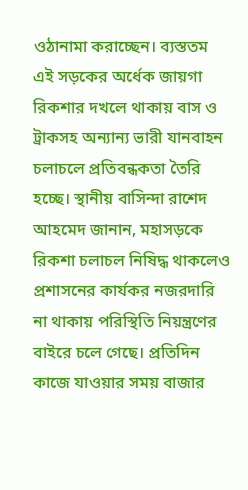ওঠানামা করাচ্ছেন। ব্যস্ততম এই সড়কের অর্ধেক জায়গা রিকশার দখলে থাকায় বাস ও ট্রাকসহ অন্যান্য ভারী যানবাহন চলাচলে প্রতিবন্ধকতা তৈরি হচ্ছে। স্থানীয় বাসিন্দা রাশেদ আহমেদ জানান, মহাসড়কে রিকশা চলাচল নিষিদ্ধ থাকলেও প্রশাসনের কার্যকর নজরদারি না থাকায় পরিস্থিতি নিয়ন্ত্রণের বাইরে চলে গেছে। প্রতিদিন কাজে যাওয়ার সময় বাজার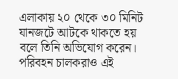এলাকায় ২০ থেকে ৩০ মিনিট যানজটে আটকে থাকতে হয় বলে তিনি অভিযোগ করেন।
পরিবহন চালকরাও এই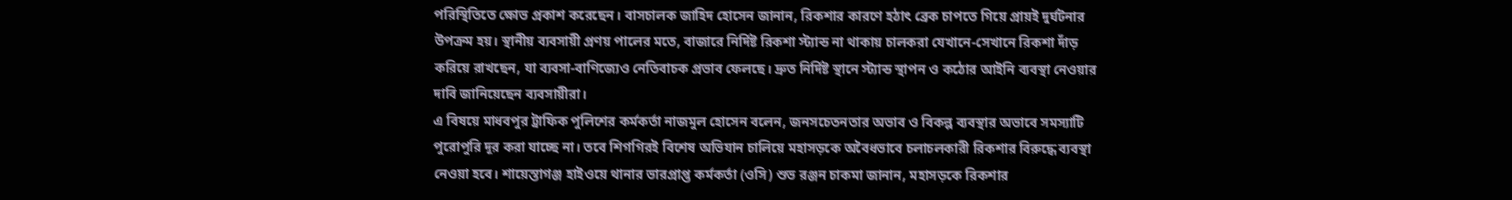পরিস্থিতিতে ক্ষোভ প্রকাশ করেছেন। বাসচালক জাহিদ হোসেন জানান, রিকশার কারণে হঠাৎ ব্রেক চাপতে গিয়ে প্রায়ই দুর্ঘটনার উপক্রম হয়। স্থানীয় ব্যবসায়ী প্রণয় পালের মতে, বাজারে নির্দিষ্ট রিকশা স্ট্যান্ড না থাকায় চালকরা যেখানে-সেখানে রিকশা দাঁড় করিয়ে রাখছেন, যা ব্যবসা-বাণিজ্যেও নেতিবাচক প্রভাব ফেলছে। দ্রুত নির্দিষ্ট স্থানে স্ট্যান্ড স্থাপন ও কঠোর আইনি ব্যবস্থা নেওয়ার দাবি জানিয়েছেন ব্যবসায়ীরা।
এ বিষয়ে মাধবপুর ট্রাফিক পুলিশের কর্মকর্তা নাজমুল হোসেন বলেন, জনসচেতনতার অভাব ও বিকল্প ব্যবস্থার অভাবে সমস্যাটি পুরোপুরি দূর করা যাচ্ছে না। তবে শিগগিরই বিশেষ অভিযান চালিয়ে মহাসড়কে অবৈধভাবে চলাচলকারী রিকশার বিরুদ্ধে ব্যবস্থা নেওয়া হবে। শায়েস্তাগঞ্জ হাইওয়ে থানার ভারপ্রাপ্ত কর্মকর্তা (ওসি) শুভ রঞ্জন চাকমা জানান, মহাসড়কে রিকশার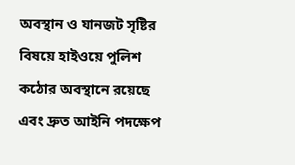অবস্থান ও যানজট সৃষ্টির বিষয়ে হাইওয়ে পুলিশ কঠোর অবস্থানে রয়েছে এবং দ্রুত আইনি পদক্ষেপ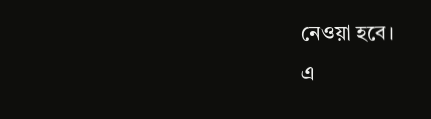নেওয়া হবে।
এ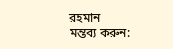রহমান
মন্তব্য করুন: